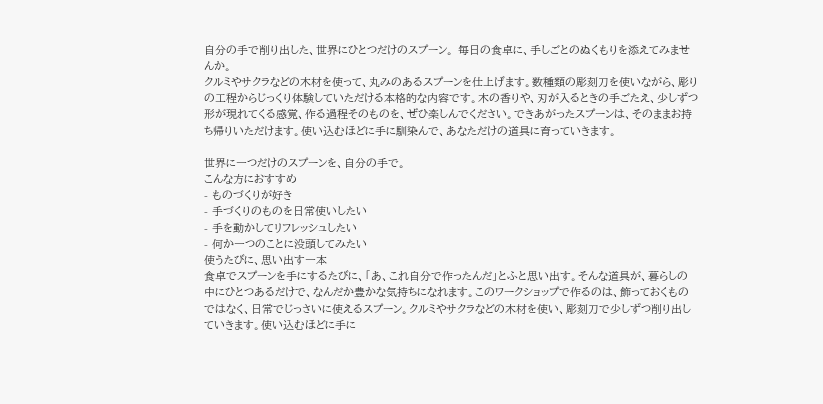自分の手で削り出した、世界にひとつだけのスプーン。 毎日の食卓に、手しごとのぬくもりを添えてみませんか。
クルミやサクラなどの木材を使って、丸みのあるスプーンを仕上げます。数種類の彫刻刀を使いながら、彫りの工程からじっくり体験していただける本格的な内容です。木の香りや、刃が入るときの手ごたえ、少しずつ形が現れてくる感覚、作る過程そのものを、ぜひ楽しんでください。できあがったスプーンは、そのままお持ち帰りいただけます。使い込むほどに手に馴染んで、あなただけの道具に育っていきます。

世界に一つだけのスプーンを、自分の手で。
こんな方におすすめ
- ものづくりが好き
- 手づくりのものを日常使いしたい
- 手を動かしてリフレッシュしたい
- 何か一つのことに没頭してみたい
使うたびに、思い出す一本
食卓でスプーンを手にするたびに、「あ、これ自分で作ったんだ」とふと思い出す。そんな道具が、暮らしの中にひとつあるだけで、なんだか豊かな気持ちになれます。このワークショップで作るのは、飾っておくものではなく、日常でじっさいに使えるスプーン。クルミやサクラなどの木材を使い、彫刻刀で少しずつ削り出していきます。使い込むほどに手に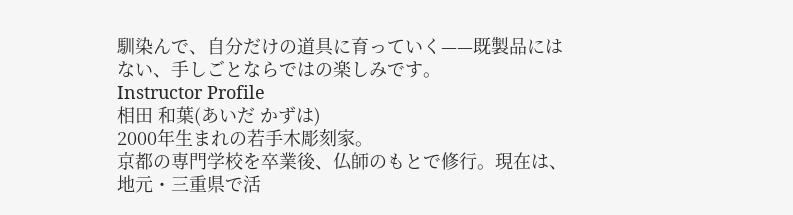馴染んで、自分だけの道具に育っていく——既製品にはない、手しごとならではの楽しみです。
Instructor Profile
相田 和葉(あいだ かずは)
2000年生まれの若手木彫刻家。
京都の専門学校を卒業後、仏師のもとで修行。現在は、地元・三重県で活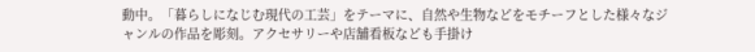動中。「暮らしになじむ現代の工芸」をテーマに、自然や生物などをモチーフとした様々なジャンルの作品を彫刻。アクセサリーや店舗看板なども手掛け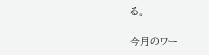る。

今月のワー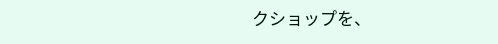クショップを、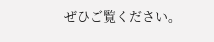ぜひご覧ください。